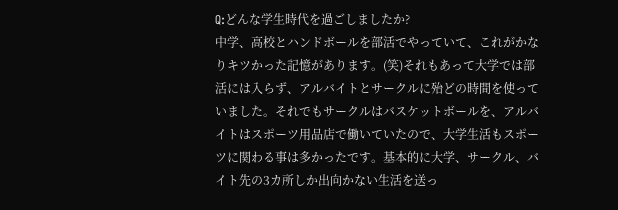Q:どんな学生時代を過ごしましたか?
中学、高校とハンドボールを部活でやっていて、これがかなりキツかった記憶があります。(笑)それもあって大学では部活には入らず、アルバイトとサークルに殆どの時間を使っていました。それでもサークルはバスケットボールを、アルバイトはスポーツ用品店で働いていたので、大学生活もスポーツに関わる事は多かったです。基本的に大学、サークル、バイト先の3カ所しか出向かない生活を送っ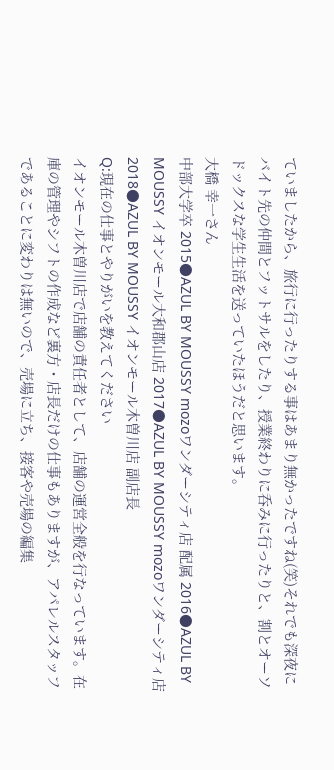ていましたから、旅行に行ったりする事はあまり無かったですね(笑)それでも深夜にバイト先の仲間とフットサルをしたり、授業終わりに呑みに行ったりと、割とオーソドックスな学生生活を送っていたほうだと思います。
大橋 幸一さん
中部大学卒 2015●AZUL BY MOUSSY mozoワンダーシティ店 配属 2016●AZUL BY MOUSSY イオンモール大和郡山店 2017●AZUL BY MOUSSY mozoワンダーシティ店 2018●AZUL BY MOUSSY イオンモール木曽川店 副店長
Q:現在の仕事とやりがいを教えてください
イオンモール木曽川店で店舗の責任者として、店舗の運営全般を行なっています。在庫の管理やシフトの作成など裏方・店長だけの仕事もありますが、アパレルスタッフであることに変わりは無いので、売場に立ち、接客や売場の編集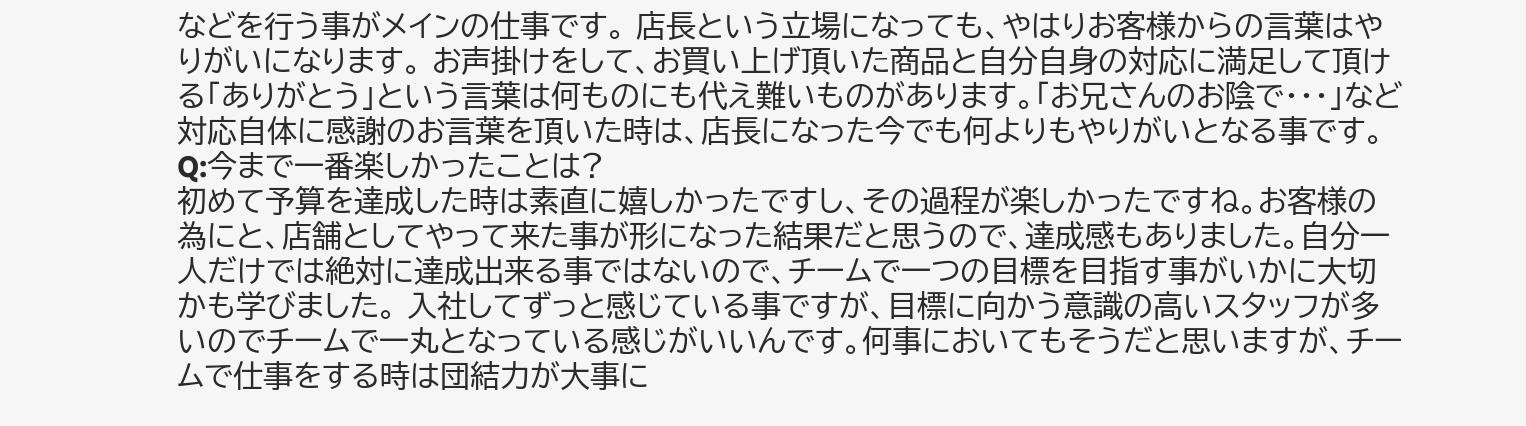などを行う事がメインの仕事です。 店長という立場になっても、やはりお客様からの言葉はやりがいになります。 お声掛けをして、お買い上げ頂いた商品と自分自身の対応に満足して頂ける「ありがとう」という言葉は何ものにも代え難いものがあります。「お兄さんのお陰で・・・」など対応自体に感謝のお言葉を頂いた時は、店長になった今でも何よりもやりがいとなる事です。
Q:今まで一番楽しかったことは?
初めて予算を達成した時は素直に嬉しかったですし、その過程が楽しかったですね。お客様の為にと、店舗としてやって来た事が形になった結果だと思うので、達成感もありました。自分一人だけでは絶対に達成出来る事ではないので、チームで一つの目標を目指す事がいかに大切かも学びました。 入社してずっと感じている事ですが、目標に向かう意識の高いスタッフが多いのでチームで一丸となっている感じがいいんです。何事においてもそうだと思いますが、チームで仕事をする時は団結力が大事に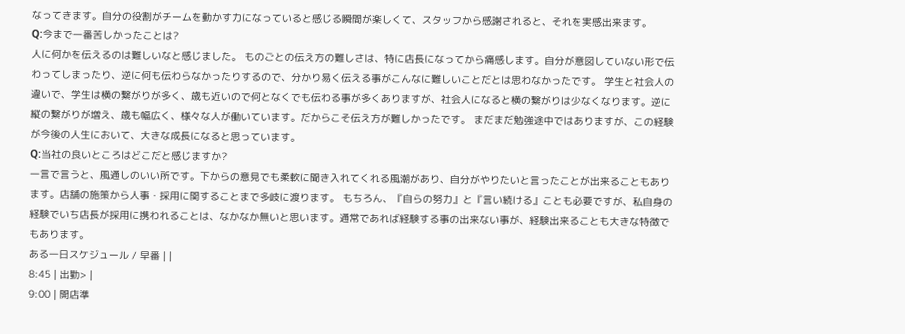なってきます。自分の役割がチームを動かす力になっていると感じる瞬間が楽しくて、スタッフから感謝されると、それを実感出来ます。
Q:今まで一番苦しかったことは?
人に何かを伝えるのは難しいなと感じました。 ものごとの伝え方の難しさは、特に店長になってから痛感します。自分が意図していない形で伝わってしまったり、逆に何も伝わらなかったりするので、分かり易く伝える事がこんなに難しいことだとは思わなかったです。 学生と社会人の違いで、学生は横の繋がりが多く、歳も近いので何となくでも伝わる事が多くありますが、社会人になると横の繋がりは少なくなります。逆に縦の繋がりが増え、歳も幅広く、様々な人が働いています。だからこそ伝え方が難しかったです。 まだまだ勉強途中ではありますが、この経験が今後の人生において、大きな成長になると思っています。
Q:当社の良いところはどこだと感じますか?
一言で言うと、風通しのいい所です。下からの意見でも柔軟に聞き入れてくれる風潮があり、自分がやりたいと言ったことが出来ることもあります。店舗の施策から人事・採用に関することまで多岐に渡ります。 もちろん、『自らの努力』と『言い続ける』ことも必要ですが、私自身の経験でいち店長が採用に携われることは、なかなか無いと思います。通常であれば経験する事の出来ない事が、経験出来ることも大きな特徴でもあります。
ある一日スケジュール / 早番 | |
8:45 | 出勤> |
9:00 | 開店準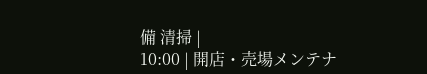備 清掃 |
10:00 | 開店・売場メンテナ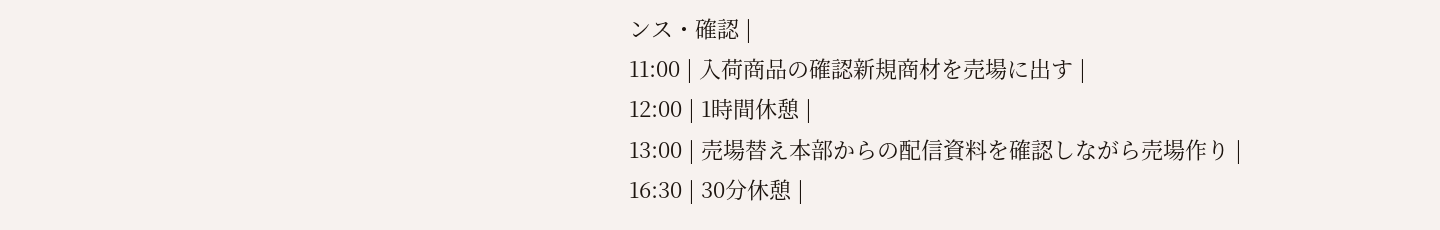ンス・確認 |
11:00 | 入荷商品の確認新規商材を売場に出す |
12:00 | 1時間休憩 |
13:00 | 売場替え本部からの配信資料を確認しながら売場作り |
16:30 | 30分休憩 |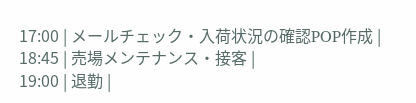17:00 | メールチェック・入荷状況の確認POP作成 |
18:45 | 売場メンテナンス・接客 |
19:00 | 退勤 |